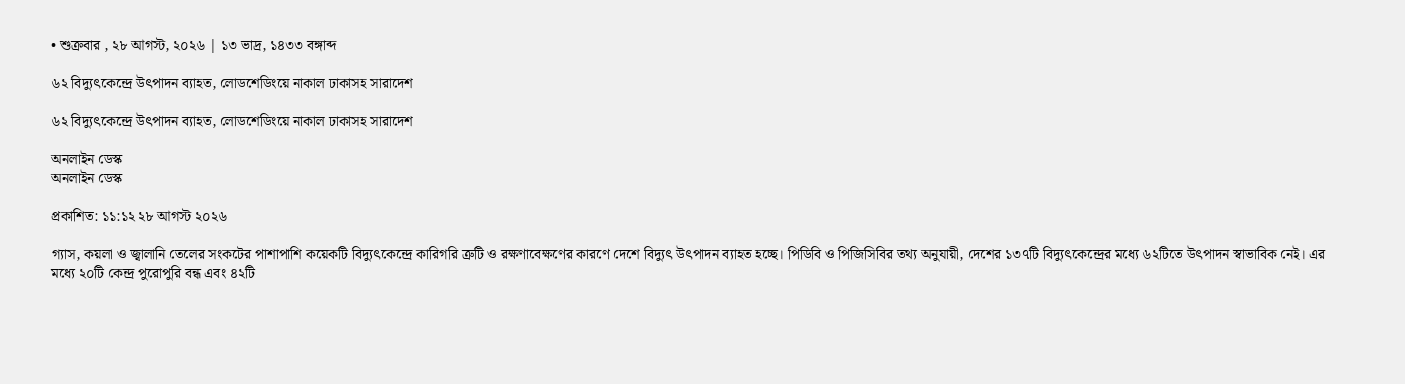• শুক্রবার , ২৮ আগস্ট, ২০২৬ | ১৩ ভাদ্র, ১৪৩৩ বঙ্গাব্দ

৬২ বিদ্যুৎকেন্দ্রে উৎপাদন ব্যাহত, লোডশেডিংয়ে নাকাল ঢাকাসহ সারাদেশ

৬২ বিদ্যুৎকেন্দ্রে উৎপাদন ব্যাহত, লোডশেডিংয়ে নাকাল ঢাকাসহ সারাদেশ

অনলাইন ডেস্ক
অনলাইন ডেস্ক

প্রকাশিত: ১১:১২ ২৮ আগস্ট ২০২৬

গ্যাস, কয়লা ও জ্বালানি তেলের সংকটের পাশাপাশি কয়েকটি বিদ্যুৎকেন্দ্রে কারিগরি ত্রুটি ও রক্ষণাবেক্ষণের কারণে দেশে বিদ্যুৎ উৎপাদন ব্যাহত হচ্ছে। পিডিবি ও পিজিসিবির তথ্য অনুযায়ী, দেশের ১৩৭টি বিদ্যুৎকেন্দ্রের মধ্যে ৬২টিতে উৎপাদন স্বাভাবিক নেই। এর মধ্যে ২০টি কেন্দ্র পুরোপুরি বন্ধ এবং ৪২টি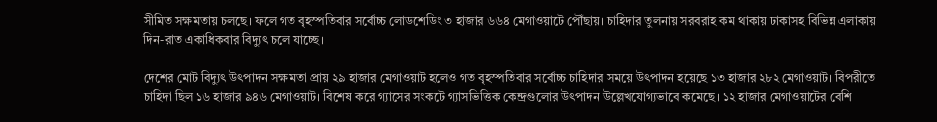সীমিত সক্ষমতায় চলছে। ফলে গত বৃহস্পতিবার সর্বোচ্চ লোডশেডিং ৩ হাজার ৬৬৪ মেগাওয়াটে পৌঁছায়। চাহিদার তুলনায় সরবরাহ কম থাকায় ঢাকাসহ বিভিন্ন এলাকায় দিন-রাত একাধিকবার বিদ্যুৎ চলে যাচ্ছে।

দেশের মোট বিদ্যুৎ উৎপাদন সক্ষমতা প্রায় ২৯ হাজার মেগাওয়াট হলেও গত বৃহস্পতিবার সর্বোচ্চ চাহিদার সময়ে উৎপাদন হয়েছে ১৩ হাজার ২৮২ মেগাওয়াট। বিপরীতে চাহিদা ছিল ১৬ হাজার ৯৪৬ মেগাওয়াট। বিশেষ করে গ্যাসের সংকটে গ্যাসভিত্তিক কেন্দ্রগুলোর উৎপাদন উল্লেখযোগ্যভাবে কমেছে। ১২ হাজার মেগাওয়াটের বেশি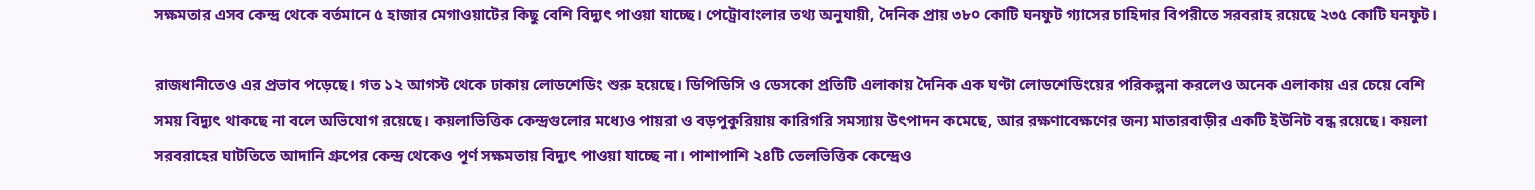সক্ষমতার এসব কেন্দ্র থেকে বর্তমানে ৫ হাজার মেগাওয়াটের কিছু বেশি বিদ্যুৎ পাওয়া যাচ্ছে। পেট্রোবাংলার তথ্য অনুযায়ী, দৈনিক প্রায় ৩৮০ কোটি ঘনফুট গ্যাসের চাহিদার বিপরীতে সরবরাহ রয়েছে ২৩৫ কোটি ঘনফুট।

রাজধানীতেও এর প্রভাব পড়েছে। গত ১২ আগস্ট থেকে ঢাকায় লোডশেডিং শুরু হয়েছে। ডিপিডিসি ও ডেসকো প্রতিটি এলাকায় দৈনিক এক ঘণ্টা লোডশেডিংয়ের পরিকল্পনা করলেও অনেক এলাকায় এর চেয়ে বেশি সময় বিদ্যুৎ থাকছে না বলে অভিযোগ রয়েছে। কয়লাভিত্তিক কেন্দ্রগুলোর মধ্যেও পায়রা ও বড়পুকুরিয়ায় কারিগরি সমস্যায় উৎপাদন কমেছে, আর রক্ষণাবেক্ষণের জন্য মাতারবাড়ীর একটি ইউনিট বন্ধ রয়েছে। কয়লা সরবরাহের ঘাটতিতে আদানি গ্রুপের কেন্দ্র থেকেও পূর্ণ সক্ষমতায় বিদ্যুৎ পাওয়া যাচ্ছে না। পাশাপাশি ২৪টি তেলভিত্তিক কেন্দ্রেও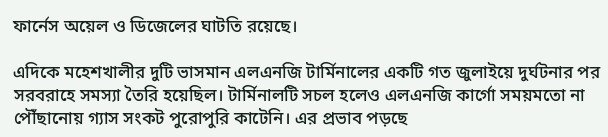ফার্নেস অয়েল ও ডিজেলের ঘাটতি রয়েছে।

এদিকে মহেশখালীর দুটি ভাসমান এলএনজি টার্মিনালের একটি গত জুলাইয়ে দুর্ঘটনার পর সরবরাহে সমস্যা তৈরি হয়েছিল। টার্মিনালটি সচল হলেও এলএনজি কার্গো সময়মতো না পৌঁছানোয় গ্যাস সংকট পুরোপুরি কাটেনি। এর প্রভাব পড়ছে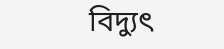বিদ্যুৎ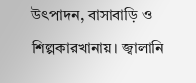উৎপাদন, বাসাবাড়ি ও শিল্পকারখানায়। জ্বালানি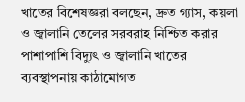খাতের বিশেষজ্ঞরা বলছেন, দ্রুত গ্যাস, কয়লা ও জ্বালানি তেলের সরবরাহ নিশ্চিত করার পাশাপাশি বিদ্যুৎ ও জ্বালানি খাতের ব্যবস্থাপনায় কাঠামোগত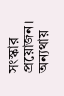সংস্কার প্রয়োজন। অন্যথায়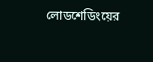লোডশেডিংয়ের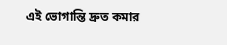এই ভোগান্তি দ্রুত কমার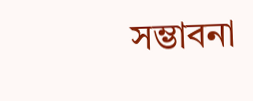সম্ভাবনা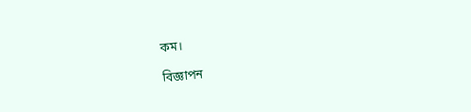কম।

বিজ্ঞাপন